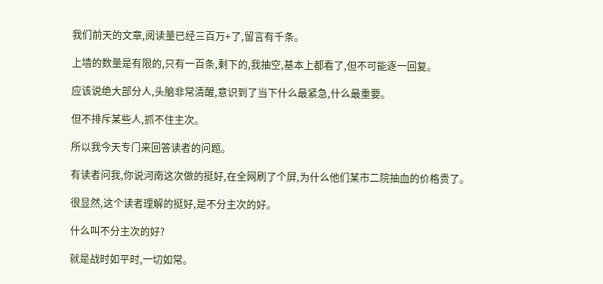我们前天的文章,阅读量已经三百万+了,留言有千条。

上墙的数量是有限的,只有一百条,剩下的,我抽空,基本上都看了,但不可能逐一回复。

应该说绝大部分人,头脑非常清醒,意识到了当下什么最紧急,什么最重要。

但不排斥某些人,抓不住主次。

所以我今天专门来回答读者的问题。

有读者问我,你说河南这次做的挺好,在全网刷了个屏,为什么他们某市二院抽血的价格贵了。

很显然,这个读者理解的挺好,是不分主次的好。

什么叫不分主次的好?

就是战时如平时,一切如常。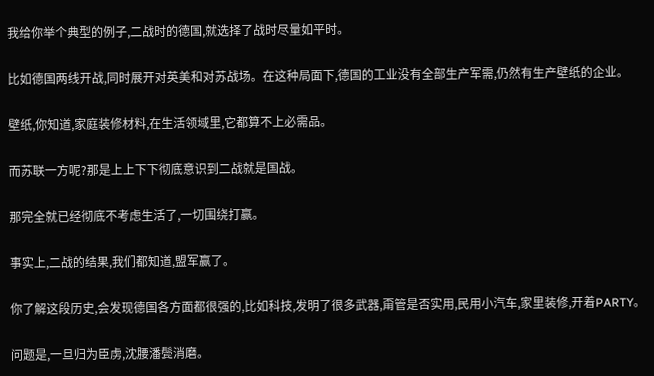我给你举个典型的例子,二战时的德国,就选择了战时尽量如平时。

比如德国两线开战,同时展开对英美和对苏战场。在这种局面下,德国的工业没有全部生产军需,仍然有生产壁纸的企业。

壁纸,你知道,家庭装修材料,在生活领域里,它都算不上必需品。

而苏联一方呢?那是上上下下彻底意识到二战就是国战。

那完全就已经彻底不考虑生活了,一切围绕打赢。

事实上,二战的结果,我们都知道,盟军赢了。

你了解这段历史,会发现德国各方面都很强的,比如科技,发明了很多武器,甭管是否实用,民用小汽车,家里装修,开着PARTY。

问题是,一旦归为臣虏,沈腰潘鬓消磨。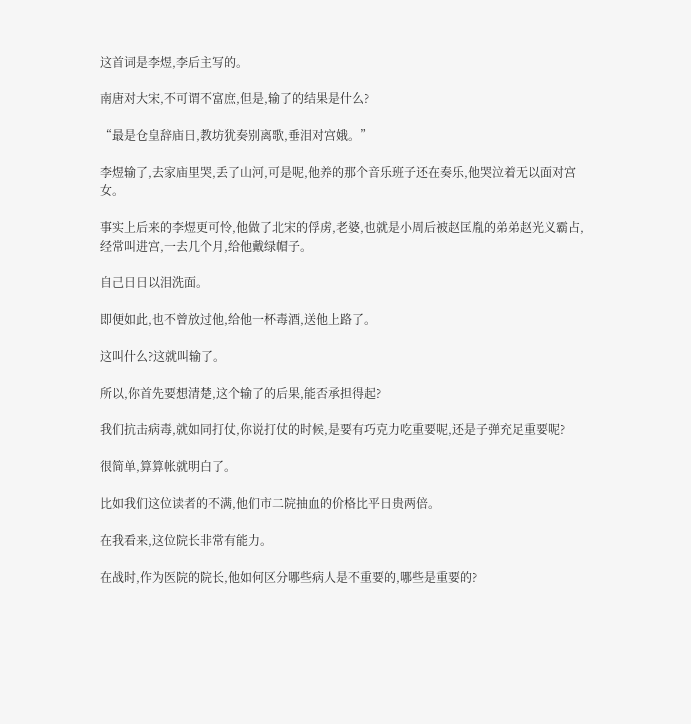这首词是李煜,李后主写的。

南唐对大宋,不可谓不富庶,但是,输了的结果是什么?

“最是仓皇辞庙日,教坊犹奏别离歌,垂泪对宫娥。”

李煜输了,去家庙里哭,丢了山河,可是呢,他养的那个音乐班子还在奏乐,他哭泣着无以面对宫女。

事实上后来的李煜更可怜,他做了北宋的俘虏,老婆,也就是小周后被赵匡胤的弟弟赵光义霸占,经常叫进宫,一去几个月,给他戴绿帽子。

自己日日以泪洗面。

即便如此,也不曾放过他,给他一杯毒酒,送他上路了。

这叫什么?这就叫输了。

所以,你首先要想清楚,这个输了的后果,能否承担得起?

我们抗击病毒,就如同打仗,你说打仗的时候,是要有巧克力吃重要呢,还是子弹充足重要呢?

很简单,算算帐就明白了。

比如我们这位读者的不满,他们市二院抽血的价格比平日贵两倍。

在我看来,这位院长非常有能力。

在战时,作为医院的院长,他如何区分哪些病人是不重要的,哪些是重要的?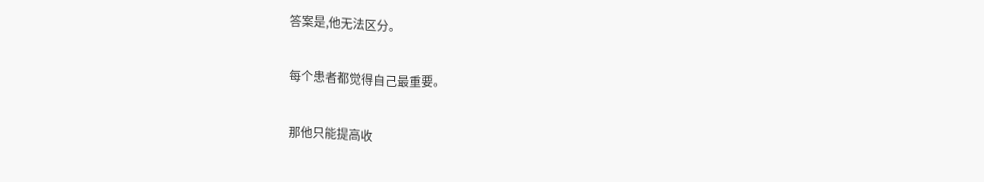答案是,他无法区分。

每个患者都觉得自己最重要。

那他只能提高收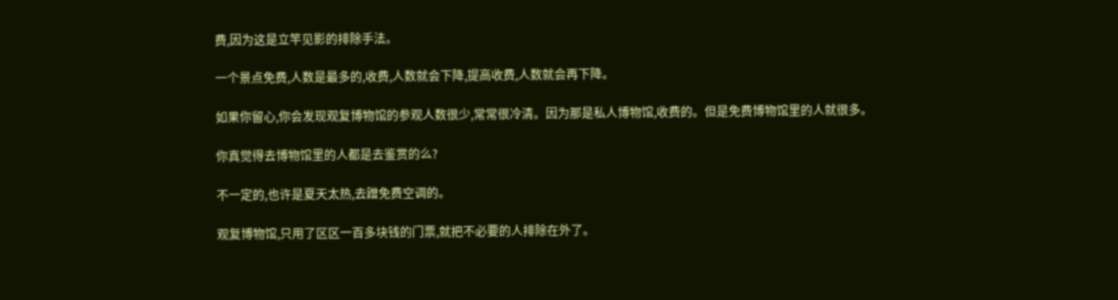费,因为这是立竿见影的排除手法。

一个景点免费,人数是最多的,收费,人数就会下降,提高收费,人数就会再下降。

如果你留心,你会发现观复博物馆的参观人数很少,常常很冷清。因为那是私人博物馆,收费的。但是免费博物馆里的人就很多。

你真觉得去博物馆里的人都是去鉴赏的么?

不一定的,也许是夏天太热,去蹭免费空调的。

观复博物馆,只用了区区一百多块钱的门票,就把不必要的人排除在外了。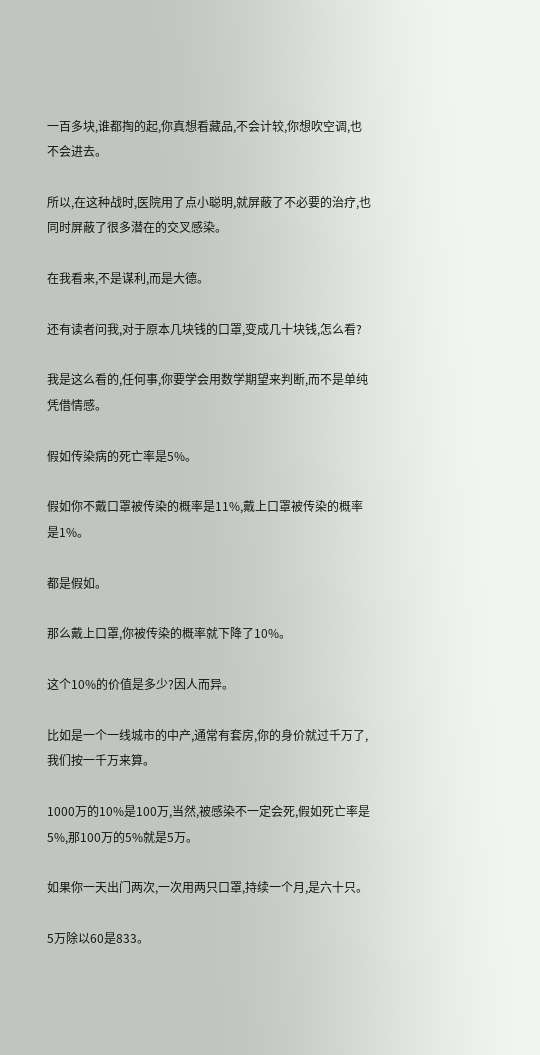一百多块,谁都掏的起,你真想看藏品,不会计较,你想吹空调,也不会进去。

所以,在这种战时,医院用了点小聪明,就屏蔽了不必要的治疗,也同时屏蔽了很多潜在的交叉感染。

在我看来,不是谋利,而是大德。

还有读者问我,对于原本几块钱的口罩,变成几十块钱,怎么看?

我是这么看的,任何事,你要学会用数学期望来判断,而不是单纯凭借情感。

假如传染病的死亡率是5%。

假如你不戴口罩被传染的概率是11%,戴上口罩被传染的概率是1%。

都是假如。

那么戴上口罩,你被传染的概率就下降了10%。

这个10%的价值是多少?因人而异。

比如是一个一线城市的中产,通常有套房,你的身价就过千万了,我们按一千万来算。

1000万的10%是100万,当然,被感染不一定会死,假如死亡率是5%,那100万的5%就是5万。

如果你一天出门两次,一次用两只口罩,持续一个月,是六十只。

5万除以60是833。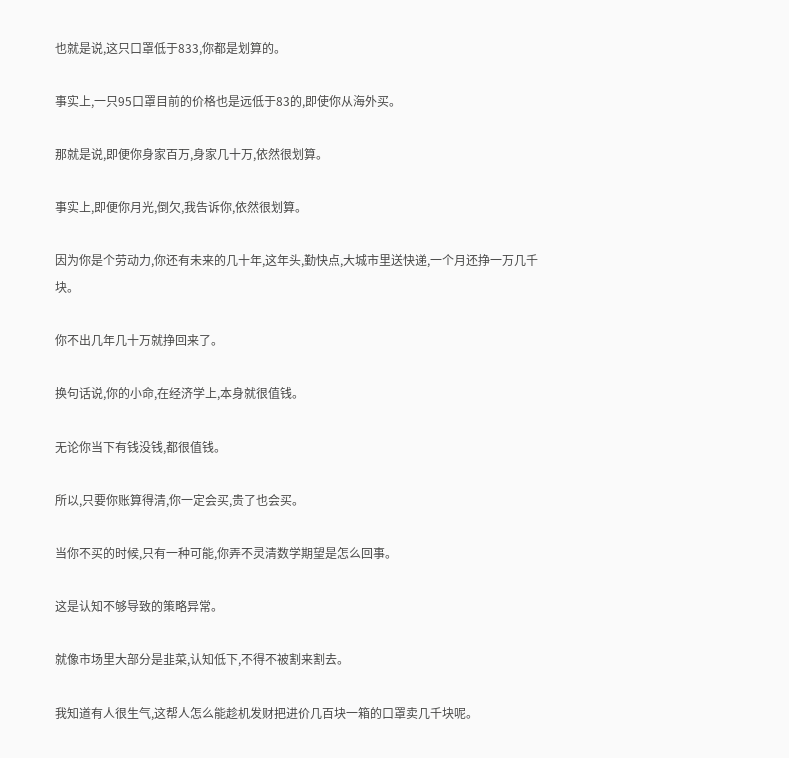也就是说,这只口罩低于833,你都是划算的。

事实上,一只95口罩目前的价格也是远低于83的,即使你从海外买。

那就是说,即便你身家百万,身家几十万,依然很划算。

事实上,即便你月光,倒欠,我告诉你,依然很划算。

因为你是个劳动力,你还有未来的几十年,这年头,勤快点,大城市里送快递,一个月还挣一万几千块。

你不出几年几十万就挣回来了。

换句话说,你的小命,在经济学上,本身就很值钱。

无论你当下有钱没钱,都很值钱。

所以,只要你账算得清,你一定会买,贵了也会买。

当你不买的时候,只有一种可能,你弄不灵清数学期望是怎么回事。

这是认知不够导致的策略异常。

就像市场里大部分是韭菜,认知低下,不得不被割来割去。

我知道有人很生气,这帮人怎么能趁机发财把进价几百块一箱的口罩卖几千块呢。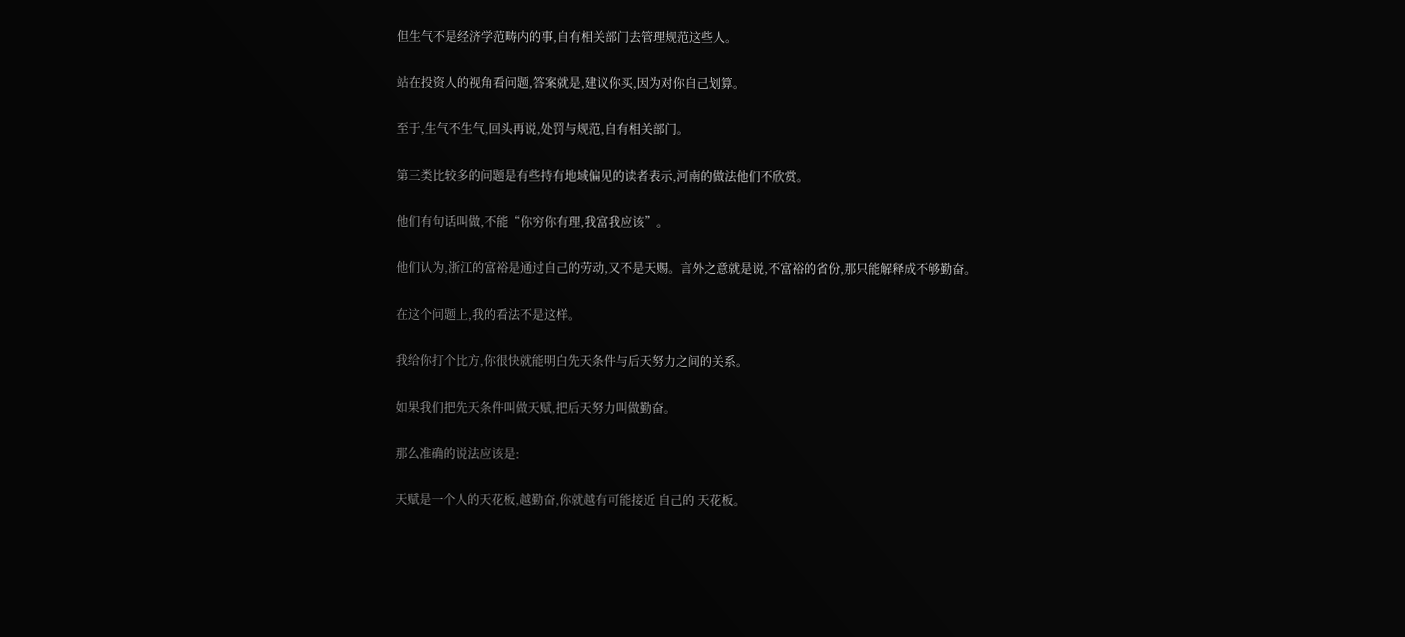但生气不是经济学范畴内的事,自有相关部门去管理规范这些人。

站在投资人的视角看问题,答案就是,建议你买,因为对你自己划算。

至于,生气不生气,回头再说,处罚与规范,自有相关部门。

第三类比较多的问题是有些持有地域偏见的读者表示,河南的做法他们不欣赏。

他们有句话叫做,不能“你穷你有理,我富我应该”。

他们认为,浙江的富裕是通过自己的劳动,又不是天赐。言外之意就是说,不富裕的省份,那只能解释成不够勤奋。

在这个问题上,我的看法不是这样。

我给你打个比方,你很快就能明白先天条件与后天努力之间的关系。

如果我们把先天条件叫做天赋,把后天努力叫做勤奋。

那么准确的说法应该是:

天赋是一个人的天花板,越勤奋,你就越有可能接近 自己的 天花板。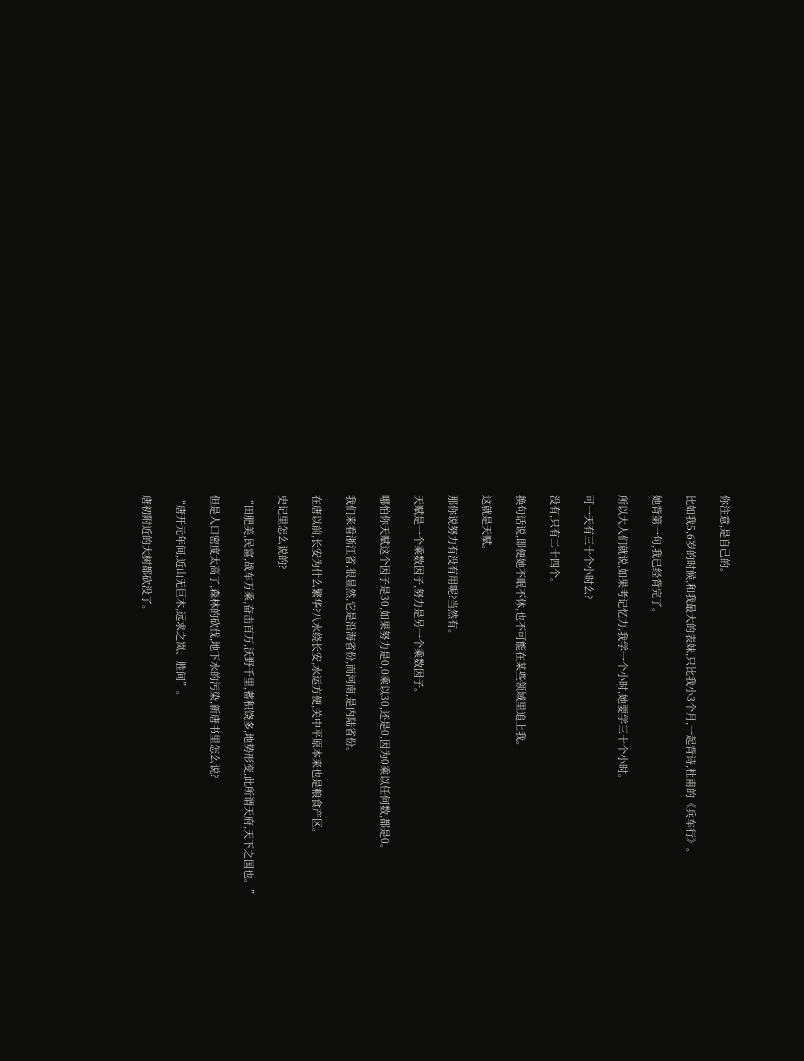你注意,是自己的。

比如我5,6岁的时候,和我最大的表妹,只比我小3个月,一起背诗,杜甫的《兵车行》。

她背第一句,我已经背完了。

所以大人们就说,如果考记忆力,我学一个小时,她要学三十个小时。

可一天有三十个小时么?

没有,只有二十四个。

换句话说,即便她不眠不休,也不可能在某些领域里追上我。

这就是天赋。

那你说努力有没有用呢?当然有。

天赋是一个乘数因子,努力是另一个乘数因子。

哪怕你天赋这个因子是30,如果努力是0,0乘以30,还是0,因为0乘以任何数,都是0。

我们来看浙江省,很显然,它是沿海省份,而河南,是内陆省份。

在唐以前,长安为什么繁华?八水绕长安,水运方便,关中平原本来也是粮食产区。

史记里怎么说的?

“田肥美,民富,战车万乘,奋击百万,沃野千里,蓄积饶多,地势形变,此所谓天府,天下之国也。”

但是人口密度太高了,森林的砍伐,地下水的污染,新唐书里怎么说?

“唐开元年间,近山无巨木,远求之岚、胜间”。

唐初附近的大树都砍没了。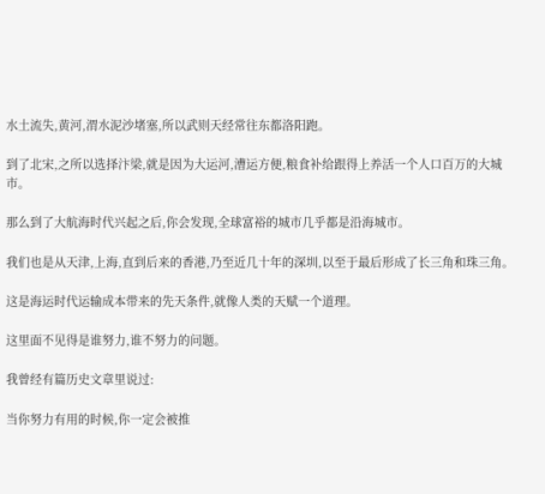水土流失,黄河,渭水泥沙堵塞,所以武则天经常往东都洛阳跑。

到了北宋,之所以选择汴梁,就是因为大运河,漕运方便,粮食补给跟得上养活一个人口百万的大城市。

那么到了大航海时代兴起之后,你会发现,全球富裕的城市几乎都是沿海城市。

我们也是从天津,上海,直到后来的香港,乃至近几十年的深圳,以至于最后形成了长三角和珠三角。

这是海运时代运输成本带来的先天条件,就像人类的天赋一个道理。

这里面不见得是谁努力,谁不努力的问题。

我曾经有篇历史文章里说过:

当你努力有用的时候,你一定会被推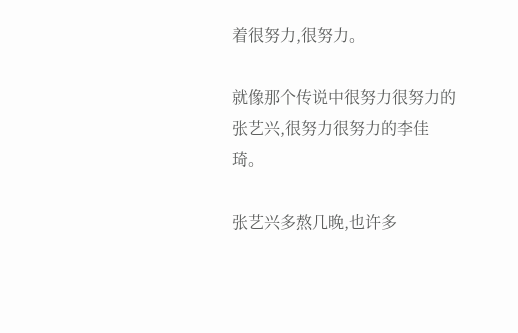着很努力,很努力。

就像那个传说中很努力很努力的张艺兴,很努力很努力的李佳琦。

张艺兴多熬几晚,也许多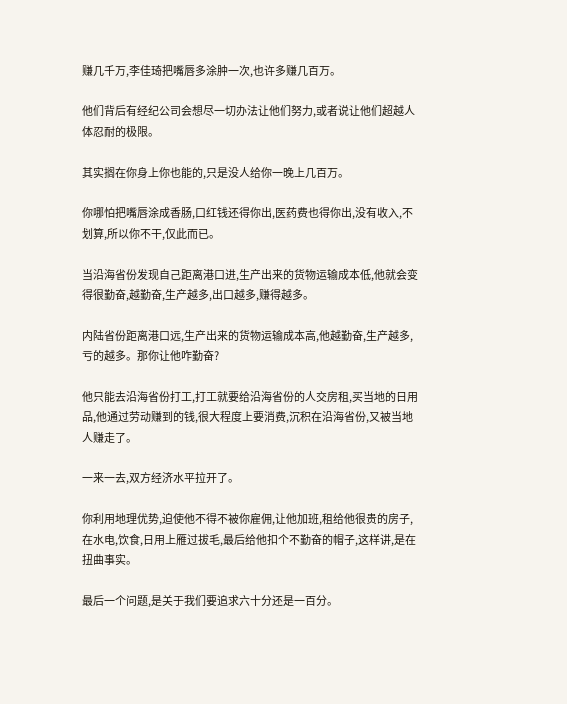赚几千万,李佳琦把嘴唇多涂肿一次,也许多赚几百万。

他们背后有经纪公司会想尽一切办法让他们努力,或者说让他们超越人体忍耐的极限。

其实搁在你身上你也能的,只是没人给你一晚上几百万。

你哪怕把嘴唇涂成香肠,口红钱还得你出,医药费也得你出,没有收入,不划算,所以你不干,仅此而已。

当沿海省份发现自己距离港口进,生产出来的货物运输成本低,他就会变得很勤奋,越勤奋,生产越多,出口越多,赚得越多。

内陆省份距离港口远,生产出来的货物运输成本高,他越勤奋,生产越多,亏的越多。那你让他咋勤奋?

他只能去沿海省份打工,打工就要给沿海省份的人交房租,买当地的日用品,他通过劳动赚到的钱,很大程度上要消费,沉积在沿海省份,又被当地人赚走了。

一来一去,双方经济水平拉开了。

你利用地理优势,迫使他不得不被你雇佣,让他加班,租给他很贵的房子,在水电,饮食,日用上雁过拔毛,最后给他扣个不勤奋的帽子,这样讲,是在扭曲事实。

最后一个问题,是关于我们要追求六十分还是一百分。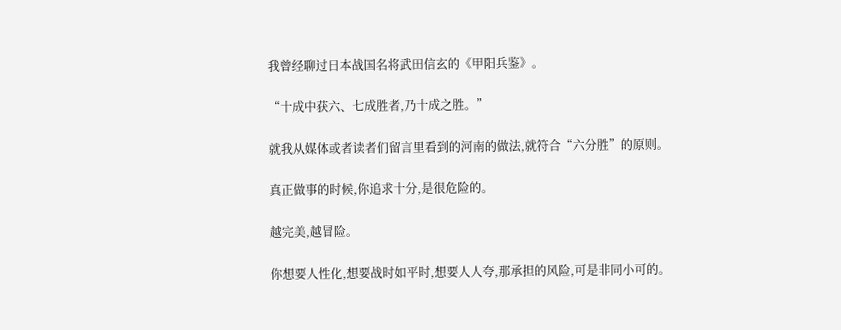我曾经聊过日本战国名将武田信玄的《甲阳兵鉴》。

“十成中获六、七成胜者,乃十成之胜。”

就我从媒体或者读者们留言里看到的河南的做法,就符合“六分胜”的原则。

真正做事的时候,你追求十分,是很危险的。

越完美,越冒险。

你想要人性化,想要战时如平时,想要人人夸,那承担的风险,可是非同小可的。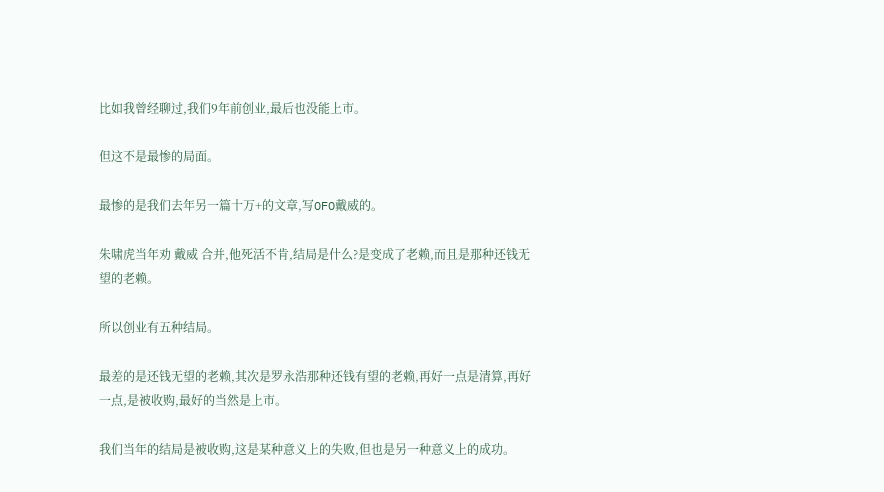比如我曾经聊过,我们9年前创业,最后也没能上市。

但这不是最惨的局面。

最惨的是我们去年另一篇十万+的文章,写OFO戴威的。

朱啸虎当年劝 戴威 合并,他死活不肯,结局是什么?是变成了老赖,而且是那种还钱无望的老赖。

所以创业有五种结局。

最差的是还钱无望的老赖,其次是罗永浩那种还钱有望的老赖,再好一点是清算,再好一点,是被收购,最好的当然是上市。

我们当年的结局是被收购,这是某种意义上的失败,但也是另一种意义上的成功。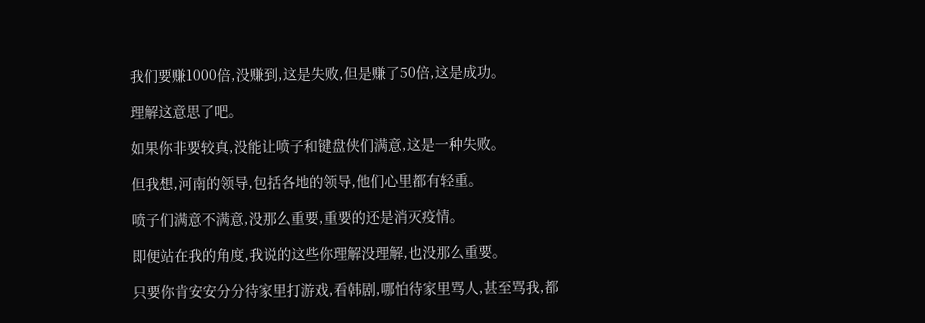我们要赚1000倍,没赚到,这是失败,但是赚了50倍,这是成功。

理解这意思了吧。

如果你非要较真,没能让喷子和键盘侠们满意,这是一种失败。

但我想,河南的领导,包括各地的领导,他们心里都有轻重。

喷子们满意不满意,没那么重要,重要的还是消灭疫情。

即便站在我的角度,我说的这些你理解没理解,也没那么重要。

只要你肯安安分分待家里打游戏,看韩剧,哪怕待家里骂人,甚至骂我,都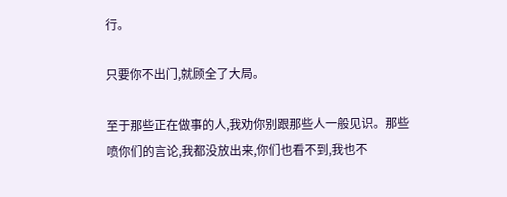行。

只要你不出门,就顾全了大局。

至于那些正在做事的人,我劝你别跟那些人一般见识。那些喷你们的言论,我都没放出来,你们也看不到,我也不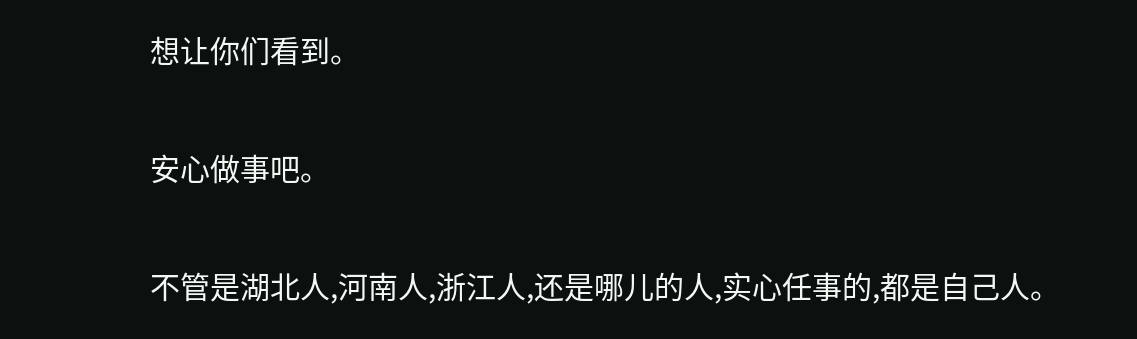想让你们看到。

安心做事吧。

不管是湖北人,河南人,浙江人,还是哪儿的人,实心任事的,都是自己人。